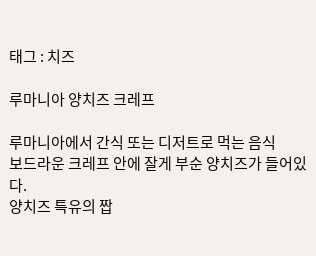태그 : 치즈

루마니아 양치즈 크레프

루마니아에서 간식 또는 디저트로 먹는 음식
보드라운 크레프 안에 잘게 부순 양치즈가 들어있다.
양치즈 특유의 짭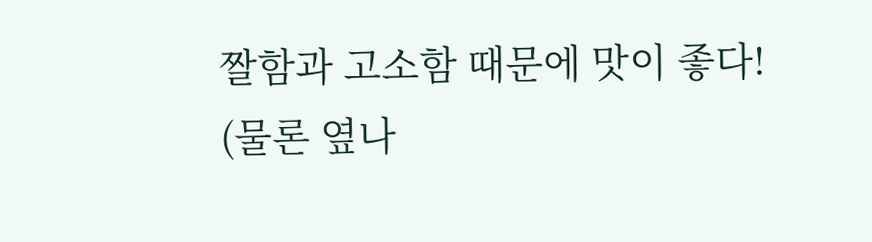짤함과 고소함 때문에 맛이 좋다!
(물론 옆나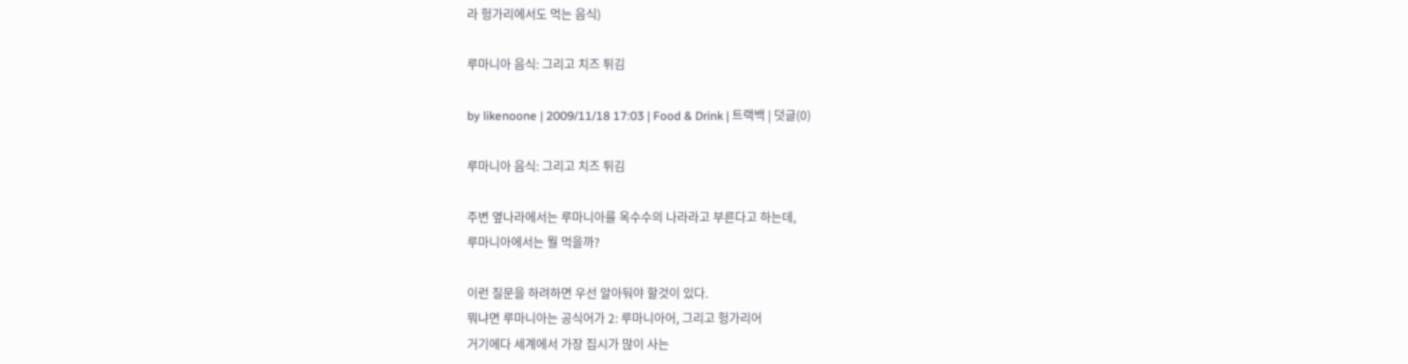라 헝가리에서도 먹는 음식)

루마니아 음식: 그리고 치즈 튀김

by likenoone | 2009/11/18 17:03 | Food & Drink | 트랙백 | 덧글(0)

루마니아 음식: 그리고 치즈 튀김

주변 옆나라에서는 루마니아를 옥수수의 나라라고 부른다고 하는데,
루마니아에서는 뭘 먹을까?

이런 질문을 하려하면 우선 알아둬야 할것이 있다.
뭐냐면 루마니아는 공식어가 2: 루마니아어, 그리고 헝가리어
거기에다 세계에서 가장 집시가 많이 사는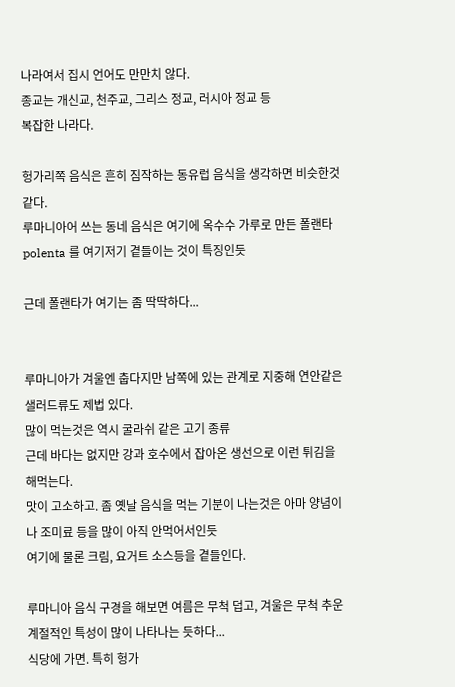나라여서 집시 언어도 만만치 않다.
종교는 개신교, 천주교, 그리스 정교, 러시아 정교 등
복잡한 나라다.

헝가리쪽 음식은 흔히 짐작하는 동유럽 음식을 생각하면 비슷한것 같다.
루마니아어 쓰는 동네 음식은 여기에 옥수수 가루로 만든 폴랜타 polenta 를 여기저기 곁들이는 것이 특징인듯

근데 폴랜타가 여기는 좀 딱딱하다...


루마니아가 겨울엔 춥다지만 남쪽에 있는 관계로 지중해 연안같은 샐러드류도 제법 있다.
많이 먹는것은 역시 굴라쉬 같은 고기 종류
근데 바다는 없지만 강과 호수에서 잡아온 생선으로 이런 튀김을 해먹는다.
맛이 고소하고. 좀 옛날 음식을 먹는 기분이 나는것은 아마 양념이나 조미료 등을 많이 아직 안먹어서인듯
여기에 물론 크림, 요거트 소스등을 곁들인다.

루마니아 음식 구경을 해보면 여름은 무척 덥고, 겨울은 무척 추운 계절적인 특성이 많이 나타나는 듯하다...
식당에 가면. 특히 헝가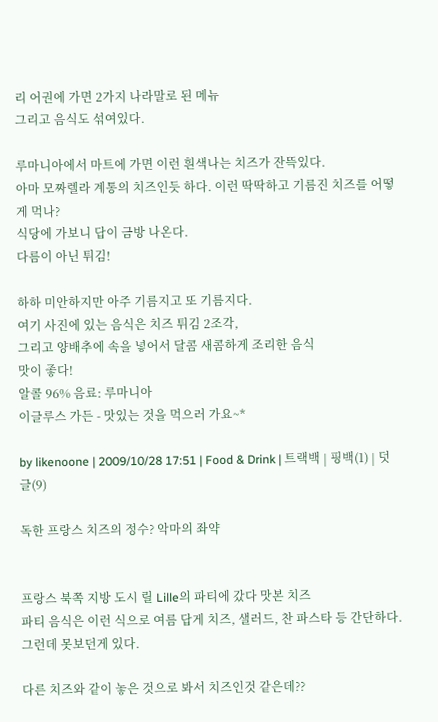리 어권에 가면 2가지 나라말로 된 메뉴
그리고 음식도 섞여있다.

루마니아에서 마트에 가면 이런 흰색나는 치즈가 잔뜩있다.
아마 모짜렐라 계통의 치즈인듯 하다. 이런 딱딱하고 기름진 치즈를 어떻게 먹나?
식당에 가보니 답이 금방 나온다.
다름이 아닌 튀김!

하하 미안하지만 아주 기름지고 또 기름지다.
여기 사진에 있는 음식은 치즈 튀김 2조각,
그리고 양배추에 속을 넣어서 달콤 새콤하게 조리한 음식
맛이 좋다!
알콜 96% 음료: 루마니아
이글루스 가든 - 맛있는 것을 먹으러 가요~*

by likenoone | 2009/10/28 17:51 | Food & Drink | 트랙백 | 핑백(1) | 덧글(9)

독한 프랑스 치즈의 정수? 악마의 좌약


프랑스 북쪽 지방 도시 릴 Lille의 파티에 갔다 맛본 치즈
파티 음식은 이런 식으로 여름 답게 치즈, 샐러드, 찬 파스타 등 간단하다.
그런데 못보던게 있다.

다른 치즈와 같이 놓은 것으로 봐서 치즈인것 같은데??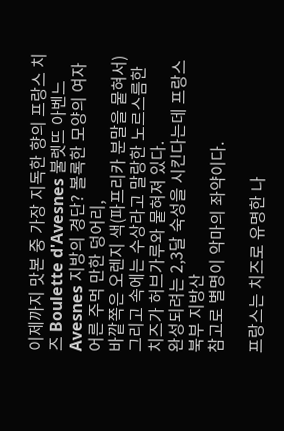이제까지 맛본 중 가장 지독한 향의 프랑스 치즈 Boulette d'Avesnes 불렛뜨 아벤느
Avesnes 지방의 경단? 볼록한 모양의 여자어른 주먹 만한 덩어리,
바깥쪽은 오렌지 색(파프리카 분말을 뭍혀서) 그리고 속에는 수상라고 말랑한 노르스름한 치즈가 허브가루와 뭍혀져 있다.
완성되려는 2,3달 숙성을 시킨다는데 프랑스 북부 지방산
참고로 별명이 악마의 좌약이다.

프랑스는 치즈로 유명한 나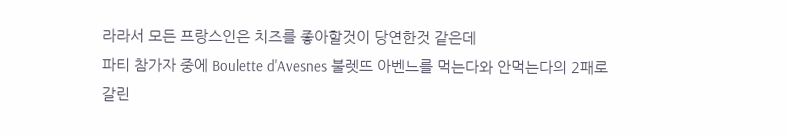라라서 모든 프랑스인은 치즈를 좋아할것이 당연한것 같은데
파티 참가자 중에 Boulette d'Avesnes 불렛뜨 아벤느를 먹는다와 안먹는다의 2패로 갈린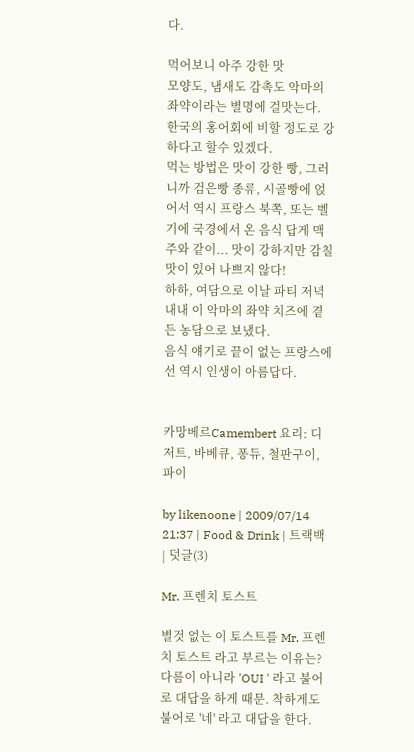다.

먹어보니 아주 강한 맛
모양도, 냄새도 감촉도 악마의 좌약이라는 별명에 걸맛는다.
한국의 홍어회에 비할 정도로 강하다고 할수 있겠다.
먹는 방법은 맛이 강한 빵, 그러니까 검은빵 종류, 시골빵에 얹어서 역시 프랑스 북쪽, 또는 벨기에 국경에서 온 음식 답게 맥주와 같이... 맛이 강하지만 감칠 맛이 있어 나쁘지 않다!
하하, 여담으로 이날 파티 저녁 내내 이 악마의 좌약 치즈에 곁든 농담으로 보냈다.
음식 얘기로 끝이 없는 프랑스에선 역시 인생이 아름답다.


카망베르Camembert 요리: 디저트, 바베큐, 퐁듀, 철판구이, 파이

by likenoone | 2009/07/14 21:37 | Food & Drink | 트랙백 | 덧글(3)

Mr. 프렌치 토스트

별것 없는 이 토스트를 Mr. 프렌치 토스트 라고 부르는 이유는?
다름이 아니라 'OUI ' 라고 불어로 대답을 하게 때문. 착하게도 불어로 '네' 라고 대답을 한다.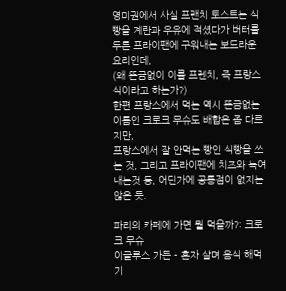영미권에서 사실 프랜치 토스트는 식빵을 계란과 우유에 적셨다가 버터를 두른 프라이팬에 구워내는 보드라운 요리인데,
(왜 뜬금없이 이를 프렌치, 즉 프랑스 식이라고 하는가?)
한편 프랑스에서 먹는 역시 뜬금없는 이름인 크로크 무슈도 배합은 좀 다르지만,
프랑스에서 잘 안먹는 빵인 식빵을 쓰는 것, 그리고 프라이팬에 치즈와 녹여 내는것 등, 어딘가에 공통점이 없지는 않은 듯.

파리의 카페에 가면 뭘 먹을까?: 크로크 무슈
이글루스 가든 - 혼자 살며 음식 해먹기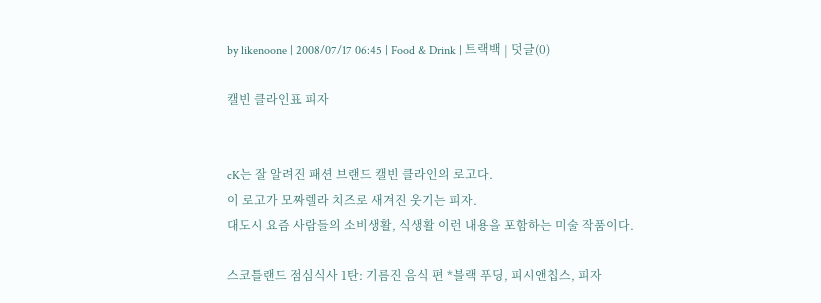by likenoone | 2008/07/17 06:45 | Food & Drink | 트랙백 | 덧글(0)

캘빈 클라인표 피자


cK는 잘 알려진 패션 브랜드 캘빈 클라인의 로고다.
이 로고가 모짜렐라 치즈로 새겨진 웃기는 피자.
대도시 요즘 사람들의 소비생활, 식생활 이런 내용을 포함하는 미술 작품이다.

스코틀랜드 점심식사 1탄: 기름진 음식 편 *블랙 푸딩, 피시앤칩스, 피자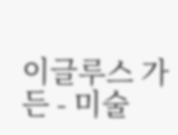이글루스 가든 - 미술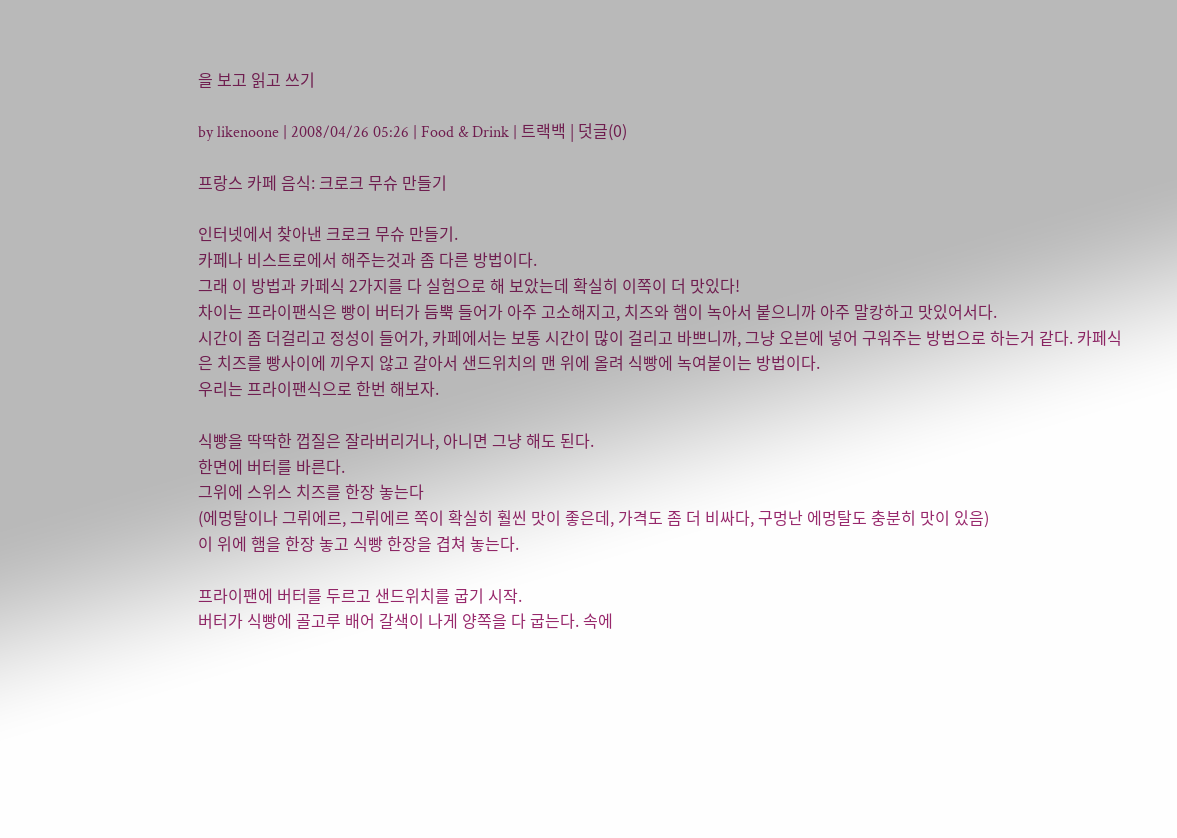을 보고 읽고 쓰기

by likenoone | 2008/04/26 05:26 | Food & Drink | 트랙백 | 덧글(0)

프랑스 카페 음식: 크로크 무슈 만들기

인터넷에서 찾아낸 크로크 무슈 만들기.
카페나 비스트로에서 해주는것과 좀 다른 방법이다.
그래 이 방법과 카페식 2가지를 다 실험으로 해 보았는데 확실히 이쪽이 더 맛있다!
차이는 프라이팬식은 빵이 버터가 듬뿍 들어가 아주 고소해지고, 치즈와 햄이 녹아서 붙으니까 아주 말캉하고 맛있어서다.
시간이 좀 더걸리고 정성이 들어가, 카페에서는 보통 시간이 많이 걸리고 바쁘니까, 그냥 오븐에 넣어 구워주는 방법으로 하는거 같다. 카페식은 치즈를 빵사이에 끼우지 않고 갈아서 샌드위치의 맨 위에 올려 식빵에 녹여붙이는 방법이다.
우리는 프라이팬식으로 한번 해보자.

식빵을 딱딱한 껍질은 잘라버리거나, 아니면 그냥 해도 된다.
한면에 버터를 바른다.
그위에 스위스 치즈를 한장 놓는다
(에멍탈이나 그뤼에르, 그뤼에르 쪽이 확실히 훨씬 맛이 좋은데, 가격도 좀 더 비싸다, 구멍난 에멍탈도 충분히 맛이 있음)
이 위에 햄을 한장 놓고 식빵 한장을 겹쳐 놓는다.

프라이팬에 버터를 두르고 샌드위치를 굽기 시작.
버터가 식빵에 골고루 배어 갈색이 나게 양쪽을 다 굽는다. 속에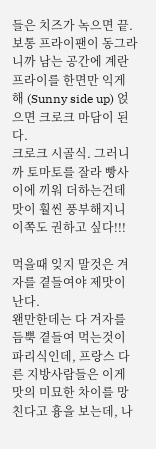들은 치즈가 녹으면 끝.
보통 프라이팬이 동그라니까 남는 공간에 계란 프라이를 한면만 익게 해 (Sunny side up) 얹으면 크로크 마담이 된다.
크로크 시골식. 그러니까 토마토를 잘라 빵사이에 끼워 더하는건데 맛이 훨씬 풍부해지니 이쪽도 권하고 싶다!!!

먹을때 잊지 말것은 겨자를 곁들여야 제맛이 난다.
왠만한데는 다 겨자를 듬뿍 곁들여 먹는것이 파리식인데, 프랑스 다른 지방사람들은 이게 맛의 미묘한 차이를 망친다고 흉을 보는데, 나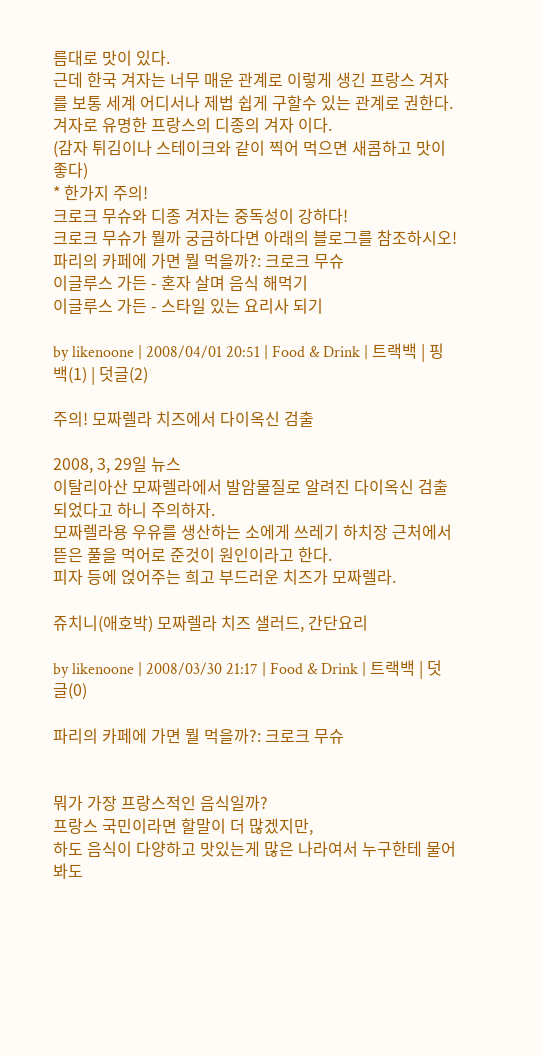름대로 맛이 있다.
근데 한국 겨자는 너무 매운 관계로 이렇게 생긴 프랑스 겨자를 보통 세계 어디서나 제법 쉽게 구할수 있는 관계로 권한다.
겨자로 유명한 프랑스의 디종의 겨자 이다.
(감자 튀김이나 스테이크와 같이 찍어 먹으면 새콤하고 맛이 좋다)
* 한가지 주의!
크로크 무슈와 디종 겨자는 중독성이 강하다!
크로크 무슈가 뭘까 궁금하다면 아래의 블로그를 참조하시오!
파리의 카페에 가면 뭘 먹을까?: 크로크 무슈
이글루스 가든 - 혼자 살며 음식 해먹기
이글루스 가든 - 스타일 있는 요리사 되기

by likenoone | 2008/04/01 20:51 | Food & Drink | 트랙백 | 핑백(1) | 덧글(2)

주의! 모짜렐라 치즈에서 다이옥신 검출

2008, 3, 29일 뉴스
이탈리아산 모짜렐라에서 발암물질로 알려진 다이옥신 검출되었다고 하니 주의하자.
모짜렐라용 우유를 생산하는 소에게 쓰레기 하치장 근처에서 뜯은 풀을 먹어로 준것이 원인이라고 한다.
피자 등에 얹어주는 희고 부드러운 치즈가 모짜렐라.

쥬치니(애호박) 모짜렐라 치즈 샐러드, 간단요리

by likenoone | 2008/03/30 21:17 | Food & Drink | 트랙백 | 덧글(0)

파리의 카페에 가면 뭘 먹을까?: 크로크 무슈


뭐가 가장 프랑스적인 음식일까?
프랑스 국민이라면 할말이 더 많겠지만,
하도 음식이 다양하고 맛있는게 많은 나라여서 누구한테 물어봐도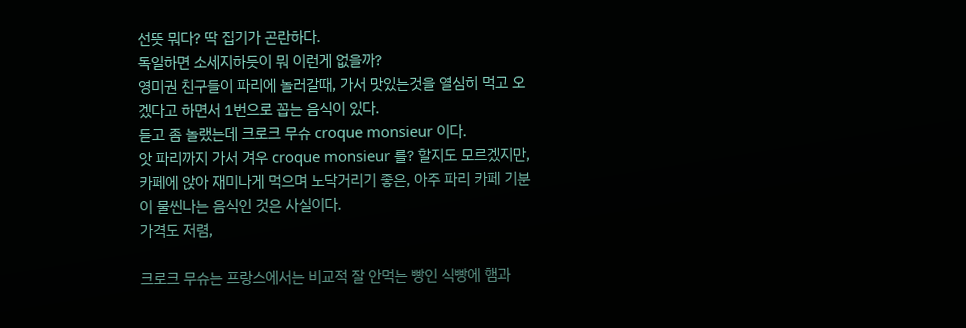선뜻 뭐다? 딱 집기가 곤란하다.
독일하면 소세지하듯이 뭐 이런게 없을까?
영미권 친구들이 파리에 놀러갈때, 가서 맛있는것을 열심히 먹고 오겠다고 하면서 1번으로 꼽는 음식이 있다.
듣고 좀 놀랬는데 크로크 무슈 croque monsieur 이다.
앗 파리까지 가서 겨우 croque monsieur 를? 할지도 모르겠지만,
카페에 앉아 재미나게 먹으며 노닥거리기 좋은, 아주 파리 카페 기분이 물씬나는 음식인 것은 사실이다.
가격도 저렴,

크로크 무슈는 프랑스에서는 비교적 잘 안먹는 빵인 식빵에 햄과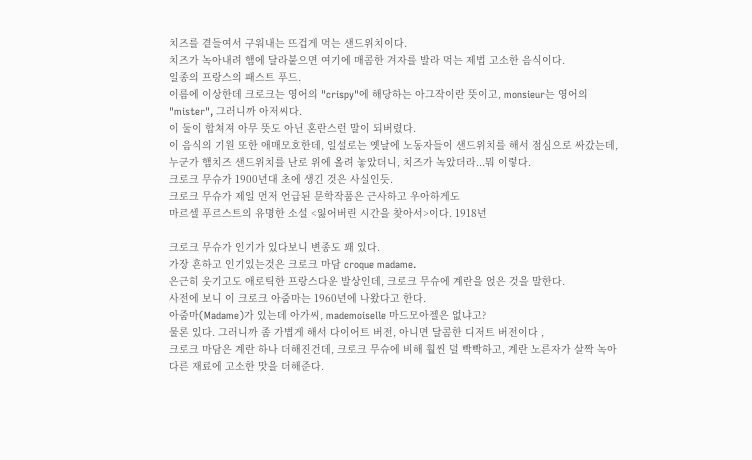치즈를 곁들여서 구워내는 뜨겁게 먹는 샌드위치이다.
치즈가 녹아내려 햄에 달라붙으면 여기에 매콤한 겨자를 발라 먹는 제법 고소한 음식이다.
일종의 프랑스의 패스트 푸드.
이름에 이상한데 크로크는 영어의 "crispy"에 해당하는 아그작이란 뜻이고, monsieur는 영어의 "mister", 그러니까 아저씨다.
이 둘이 합쳐져 아무 뜻도 아닌 혼란스런 말이 되버렸다.
이 음식의 기원 또한 애매모호한데, 일설로는 옛날에 노동자들이 샌드위치를 해서 점심으로 싸갔는데, 누군가 햄치즈 샌드위치를 난로 위에 올려 놓았더니, 치즈가 녹았더라...뭐 이렇다.
크로크 무슈가 1900년대 초에 생긴 것은 사실인듯.
크로크 무슈가 제일 먼저 언급된 문학작품은 근사하고 우아하게도
마르셀 푸르스트의 유명한 소설 <잃어버린 시간을 찾아서>이다. 1918년

크로크 무슈가 인기가 있다보니 변종도 꽤 있다.
가장 흔하고 인기있는것은 크로크 마담 croque madame.
은근히 웃기고도 애로틱한 프랑스다운 발상인데, 크로크 무슈에 계란을 얹은 것을 말한다.
사전에 보니 이 크로크 아줌마는 1960년에 나왔다고 한다.
아줌마(Madame)가 있는데 아가씨, mademoiselle 마드모아젤은 없냐고?
물론 있다. 그러니까 좀 가볍게 해서 다이어트 버전, 아니면 달콤한 디저트 버전이다 ,
크로크 마담은 계란 하나 더해진건데, 크로크 무슈에 비해 훨씬 덜 빡빡하고, 계란 노른자가 살짝 녹아 다른 재료에 고소한 맛을 더해준다.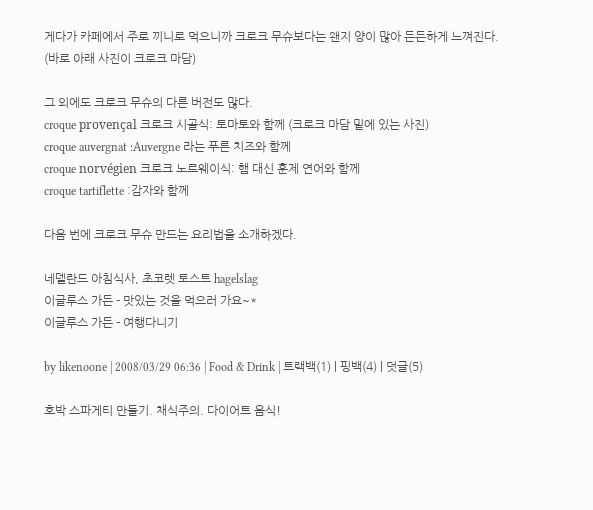게다가 카페에서 주로 끼니로 먹으니까 크로크 무슈보다는 왠지 양이 많아 든든하게 느껴진다.
(바로 아래 사진이 크로크 마담)

그 외에도 크로크 무슈의 다른 버전도 많다.
croque provençal 크로크 시골식: 토마토와 함께 (크로크 마담 밑에 있는 사진)
croque auvergnat :Auvergne 라는 푸른 치즈와 함께
croque norvégien 크로크 노르웨이식: 햄 대신 훈제 연어와 함께
croque tartiflette :감자와 함께

다음 번에 크로크 무슈 만드는 요리법을 소개하겠다.

네델란드 아침식사, 초코렛 토스트 hagelslag
이글루스 가든 - 맛있는 것을 먹으러 가요~*
이글루스 가든 - 여행다니기

by likenoone | 2008/03/29 06:36 | Food & Drink | 트랙백(1) | 핑백(4) | 덧글(5)

호박 스파게티 만들기. 채식주의. 다이어트 음식!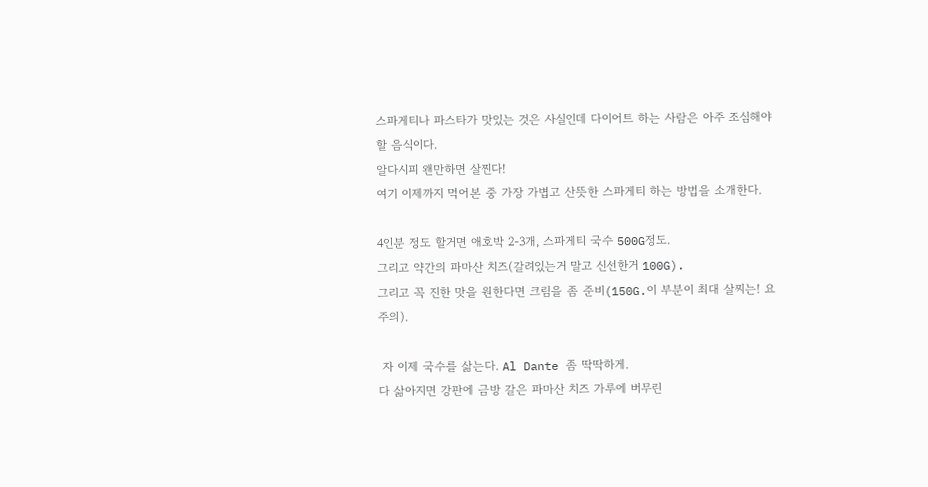스파게티나 파스타가 맛있는 것은 사실인데 다이어트 하는 사람은 아주 조심해야 할 음식이다.
알다시피 왠만하면 살찐다!
여기 이제까지 먹어본 중 가장 가볍고 산뜻한 스파게티 하는 방법을 소개한다.

4인분 정도 할거면 애호박 2-3개, 스파게티 국수 500G정도.
그리고 약간의 파마산 치즈(갈려있는거 말고 신선한거 100G).
그리고 꼭 진한 맛을 원한다면 크림을 좀 준비(150G.이 부분이 최대 살찌는! 요주의).

 자 이제 국수를 삶는다. Al Dante 좀 딱딱하게.
다 삶아지면 강판에 금방 갈은 파마산 치즈 가루에 버무린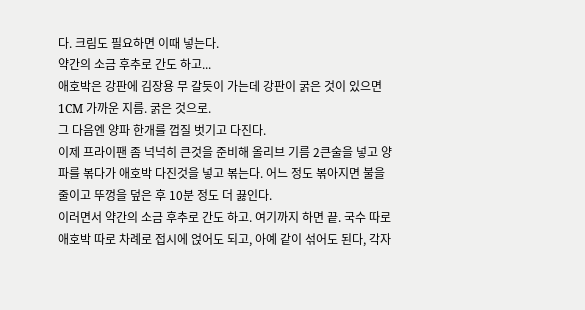다. 크림도 필요하면 이때 넣는다.
약간의 소금 후추로 간도 하고...
애호박은 강판에 김장용 무 갈듯이 가는데 강판이 굵은 것이 있으면 1CM 가까운 지름. 굵은 것으로.
그 다음엔 양파 한개를 껍질 벗기고 다진다.
이제 프라이팬 좀 넉넉히 큰것을 준비해 올리브 기름 2큰술을 넣고 양파를 볶다가 애호박 다진것을 넣고 볶는다. 어느 정도 볶아지면 불을 줄이고 뚜껑을 덮은 후 10분 정도 더 끓인다.
이러면서 약간의 소금 후추로 간도 하고. 여기까지 하면 끝. 국수 따로 애호박 따로 차례로 접시에 얹어도 되고, 아예 같이 섞어도 된다, 각자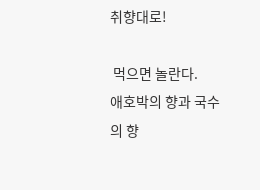취향대로!

 먹으면 놀란다.
애호박의 향과 국수의 향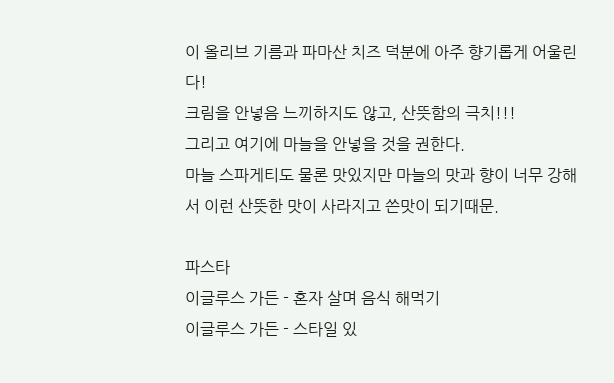이 올리브 기름과 파마산 치즈 덕분에 아주 향기롭게 어울린다!
크림을 안넣음 느끼하지도 않고, 산뜻함의 극치!!!
그리고 여기에 마늘을 안넣을 것을 권한다.
마늘 스파게티도 물론 맛있지만 마늘의 맛과 향이 너무 강해서 이런 산뜻한 맛이 사라지고 쓴맛이 되기때문.

파스타
이글루스 가든 - 혼자 살며 음식 해먹기
이글루스 가든 - 스타일 있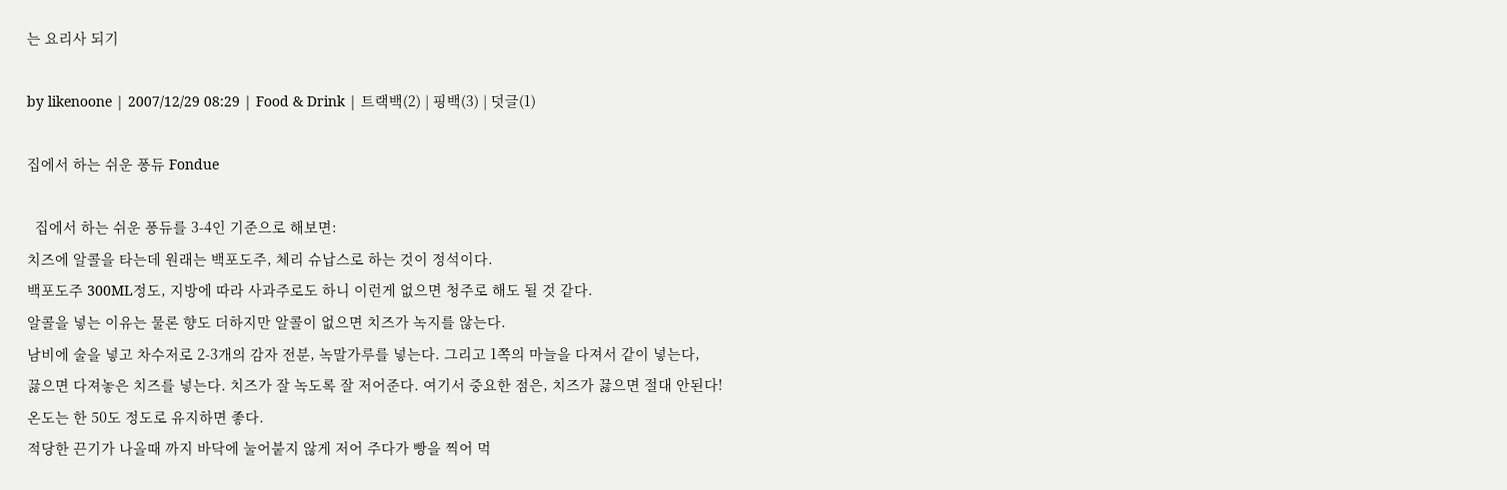는 요리사 되기

by likenoone | 2007/12/29 08:29 | Food & Drink | 트랙백(2) | 핑백(3) | 덧글(1)

집에서 하는 쉬운 퐁듀 Fondue

  집에서 하는 쉬운 퐁듀를 3-4인 기준으로 해보면:
치즈에 알콜을 타는데 원래는 백포도주, 체리 슈납스로 하는 것이 정석이다.
백포도주 300ML정도, 지방에 따라 사과주로도 하니 이런게 없으면 청주로 해도 될 것 같다.
알콜을 넣는 이유는 물론 향도 더하지만 알콜이 없으면 치즈가 녹지를 않는다.
남비에 술을 넣고 차수저로 2-3개의 감자 전분, 녹말가루를 넣는다. 그리고 1쪽의 마늘을 다져서 같이 넣는다,
끓으면 다져놓은 치즈를 넣는다. 치즈가 잘 녹도록 잘 저어준다. 여기서 중요한 점은, 치즈가 끓으면 절대 안된다!
온도는 한 50도 정도로 유지하면 좋다.
적당한 끈기가 나올때 까지 바닥에 눌어붙지 않게 저어 주다가 빵을 찍어 먹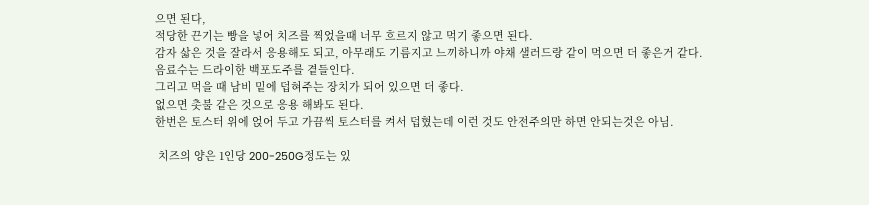으면 된다,
적당한 끈기는 빵을 넣어 치즈를 찍었을때 너무 흐르지 않고 먹기 좋으면 된다.
감자 삷은 것을 잘라서 응용해도 되고, 아무래도 기름지고 느끼하니까 야채 샐러드랑 같이 먹으면 더 좋은거 같다.
음료수는 드라이한 백포도주를 곁들인다.
그리고 먹을 때 남비 밑에 덥혀주는 장치가 되어 있으면 더 좋다.
없으면 촛불 같은 것으로 응용 해봐도 된다.
한번은 토스터 위에 얹어 두고 가끔씩 토스터를 켜서 덥혔는데 이런 것도 안전주의만 하면 안되는것은 아님.

 치즈의 양은 1인당 200-250G정도는 있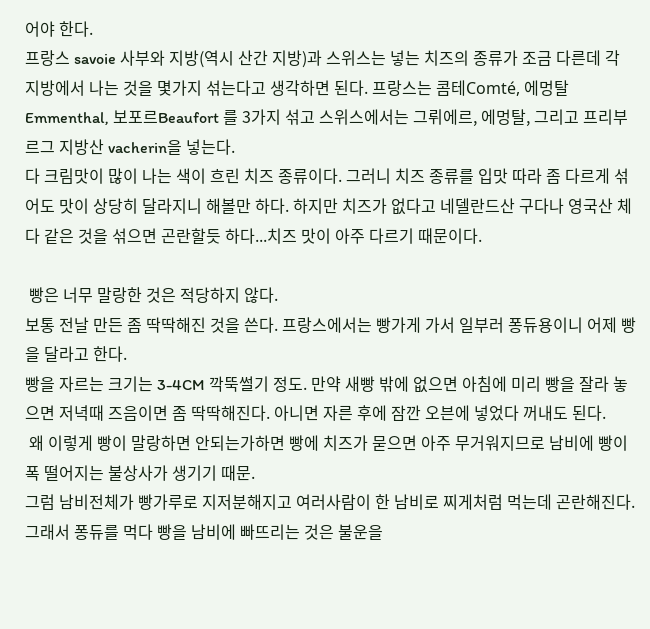어야 한다.
프랑스 savoie 사부와 지방(역시 산간 지방)과 스위스는 넣는 치즈의 종류가 조금 다른데 각 지방에서 나는 것을 몇가지 섞는다고 생각하면 된다. 프랑스는 콤테Comté, 에멍탈Emmenthal, 보포르Beaufort 를 3가지 섞고 스위스에서는 그뤼에르, 에멍탈, 그리고 프리부르그 지방산 vacherin을 넣는다.
다 크림맛이 많이 나는 색이 흐린 치즈 종류이다. 그러니 치즈 종류를 입맛 따라 좀 다르게 섞어도 맛이 상당히 달라지니 해볼만 하다. 하지만 치즈가 없다고 네델란드산 구다나 영국산 체다 같은 것을 섞으면 곤란할듯 하다...치즈 맛이 아주 다르기 때문이다.

 빵은 너무 말랑한 것은 적당하지 않다.
보통 전날 만든 좀 딱딱해진 것을 쓴다. 프랑스에서는 빵가게 가서 일부러 퐁듀용이니 어제 빵을 달라고 한다.
빵을 자르는 크기는 3-4CM 깍뚝썰기 정도. 만약 새빵 밖에 없으면 아침에 미리 빵을 잘라 놓으면 저녁때 즈음이면 좀 딱딱해진다. 아니면 자른 후에 잠깐 오븐에 넣었다 꺼내도 된다.
 왜 이렇게 빵이 말랑하면 안되는가하면 빵에 치즈가 묻으면 아주 무거워지므로 남비에 빵이 폭 떨어지는 불상사가 생기기 때문.
그럼 남비전체가 빵가루로 지저분해지고 여러사람이 한 남비로 찌게처럼 먹는데 곤란해진다.
그래서 퐁듀를 먹다 빵을 남비에 빠뜨리는 것은 불운을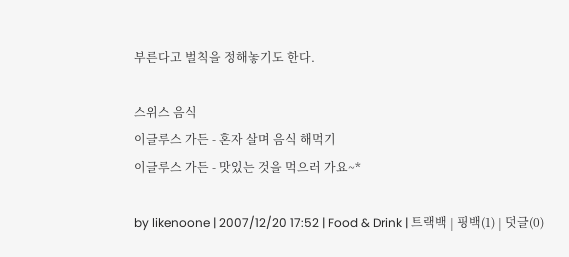부른다고 벌칙을 정해놓기도 한다.

스위스 음식
이글루스 가든 - 혼자 살며 음식 해먹기
이글루스 가든 - 맛있는 것을 먹으러 가요~*

by likenoone | 2007/12/20 17:52 | Food & Drink | 트랙백 | 핑백(1) | 덧글(0)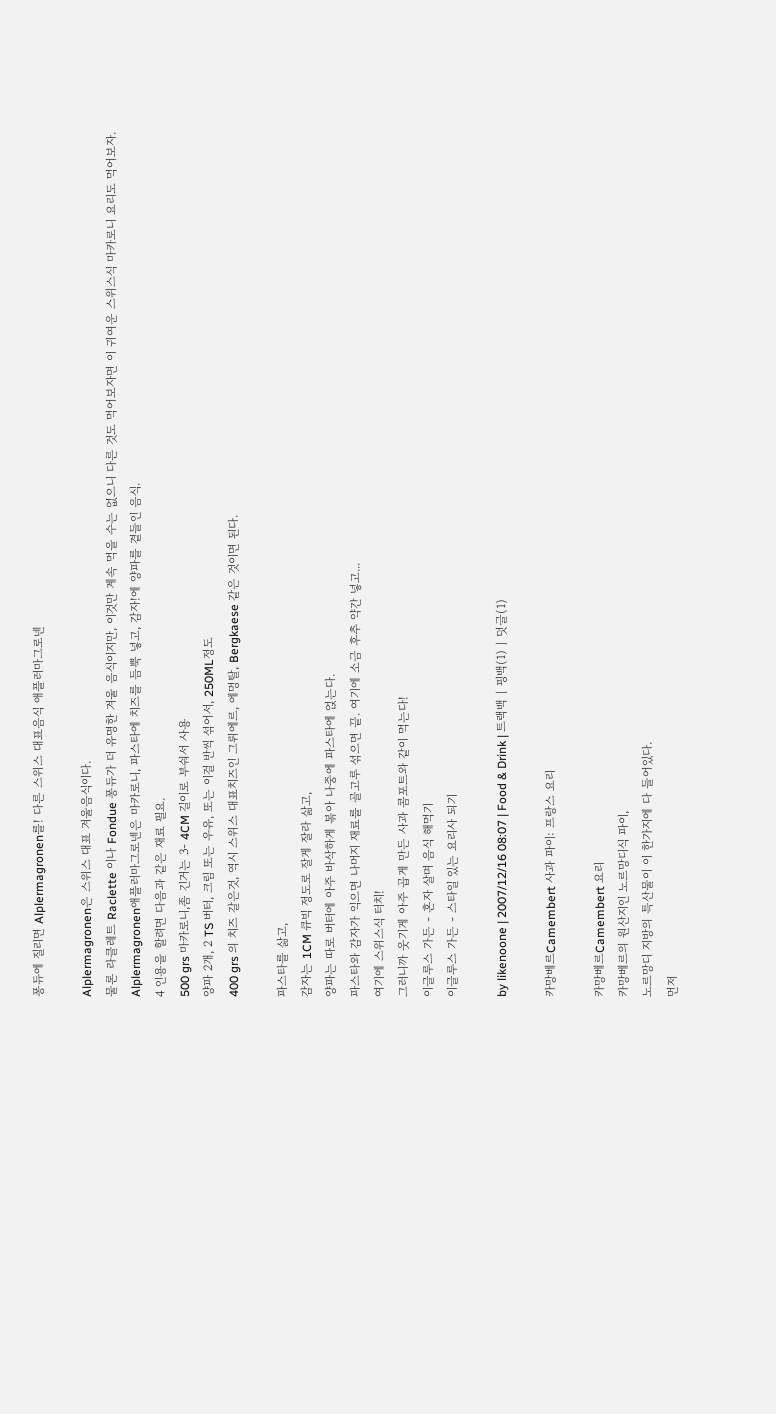퐁듀에 질리면 Alplermagronen를! 다른 스위스 대표음식 애플러마그로넨

Alplermagronen은 스위스 대표 겨울음식이다.
물론 라클레트 Raclette 이나 Fondue 퐁듀가 더 유명한 겨울 음식이지만, 이것만 계속 먹을 수는 없으니 다른 것도 먹어보자면 이 귀여운 스위스식 마카로니 요리도 먹어보자.
Alplermagronen애플러마그로넨은 마카로니, 파스타에 치즈를 듬뿍 넣고, 감자!에 양파를 곁들인 음식.
4 인용을 할려면 다음과 같은 재료 필요.
500 grs 마카로니,좀 긴거는 3- 4CM 길이로 부숴서 사용
양파 2개, 2 TS 버터, 크림 또는 우유, 또는 이걸 반씩 섞어서, 250ML정도
400 grs 의 치즈 갈은것, 역시 스위스 대표치즈인 그뤼에르, 에멍탈, Bergkaese 같은 것이면 된다.

파스타를 삶고,
감자는 1CM 큐빅 정도로 잘게 잘라 삶고,
양파는 따로 버터에 아주 바삭하게 볶아 나중에 파스타에 얹는다.
파스타와 감자가 익으면 나머지 재료를 골고루 섞으면 끝. 여기에 소금 후추 약간 넣고...
여기에 스위스식 터치!
그러니까 웃기게 아주 곱게 만든 사과 콤포트와 같이 먹는다!
이글루스 가든 - 혼자 살며 음식 해먹기
이글루스 가든 - 스타일 있는 요리사 되기

by likenoone | 2007/12/16 08:07 | Food & Drink | 트랙백 | 핑백(1) | 덧글(1)

카망베르Camembert 사과 파이: 프랑스 요리

카망베르Camembert 요리
카망베르의 원산지인 노르망디식 파이,
노르망디 지방의 특산물이 이 한가지에 다 들어있다.
먼저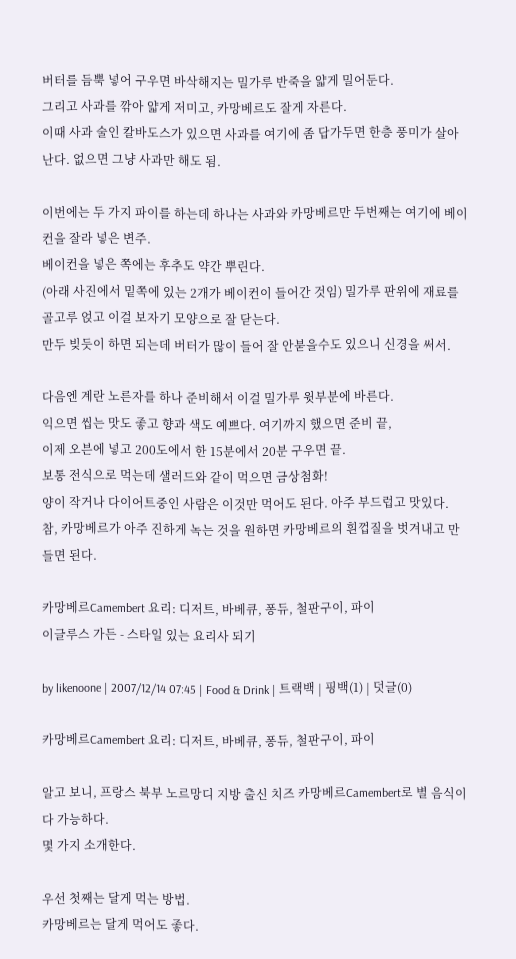버터를 듬뿍 넣어 구우면 바삭해지는 밀가루 반죽을 얇게 밀어둔다.
그리고 사과를 깎아 얇게 저미고, 카망베르도 잘게 자른다.
이때 사과 술인 칼바도스가 있으면 사과를 여기에 좀 답가두면 한층 풍미가 살아난다. 없으면 그냥 사과만 해도 됨.

이번에는 두 가지 파이를 하는데 하나는 사과와 카망베르만 두번째는 여기에 베이컨을 잘라 넣은 변주.
베이컨을 넣은 쪽에는 후추도 약간 뿌린다.
(아래 사진에서 밑쪽에 있는 2개가 베이컨이 들어간 것임) 밀가루 판위에 재료를 골고루 얹고 이걸 보자기 모양으로 잘 닫는다.
만두 빚듯이 하면 되는데 버터가 많이 들어 잘 안붇을수도 있으니 신경을 써서.

다음엔 계란 노른자를 하나 준비해서 이걸 밀가루 윗부분에 바른다.
익으면 씹는 맛도 좋고 향과 색도 예쁘다. 여기까지 했으면 준비 끝,
이제 오븐에 넣고 200도에서 한 15분에서 20분 구우면 끝.
보통 전식으로 먹는데 샐러드와 같이 먹으면 금상첨화!
양이 작거나 다이어트중인 사람은 이것만 먹어도 된다. 아주 부드럽고 맛있다.
참, 카망베르가 아주 진하게 녹는 것을 원하면 카망베르의 흰껍질을 벗겨내고 만들면 된다.

카망베르Camembert 요리: 디저트, 바베큐, 퐁듀, 철판구이, 파이
이글루스 가든 - 스타일 있는 요리사 되기

by likenoone | 2007/12/14 07:45 | Food & Drink | 트랙백 | 핑백(1) | 덧글(0)

카망베르Camembert 요리: 디저트, 바베큐, 퐁듀, 철판구이, 파이

알고 보니, 프랑스 북부 노르망디 지방 출신 치즈 카망베르Camembert로 별 음식이 다 가능하다.
몇 가지 소개한다.

우선 첫째는 달게 먹는 방법.
카망베르는 달게 먹어도 좋다.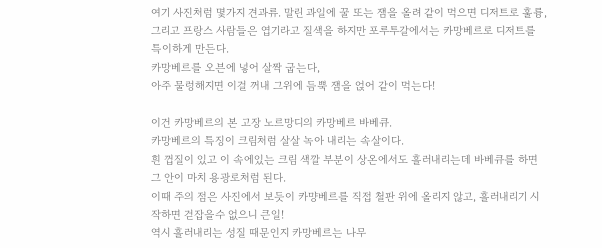여기 사진처럼 몇가지 견과류. 말린 과일에 꿀 또는 잼을 올려 같이 먹으면 디저트로 훌륭,
그리고 프랑스 사람들은 엽기라고 질색을 하지만 포루투갈에서는 카망베르로 디저트를 특이하게 만든다.
카망베르를 오븐에 넣어 살짝 굽는다,
아주 물렁해지면 이걸 꺼내 그위에 듬뿍 잼을 얹어 같이 먹는다!

이건 카망베르의 본 고장 노르망디의 카망베르 바베큐.
카망베르의 특징이 크림처럼 살살 녹아 내리는 속살이다.
흰 껍질이 있고 이 속에있는 크림 색깔 부분이 상온에서도 흘러내리는데 바베큐를 하면 그 안이 마치 용광로처럼 된다.
이때 주의 점은 사진에서 보듯이 카먕베르를 직접 철판 위에 올리지 않고, 흘러내리기 시작하면 걷잡을수 없으니 큰일!
역시 흘러내리는 성질 때문인지 카망베르는 나무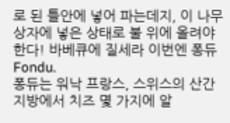로 된 틀안에 넣어 파는데지, 이 나무 상자에 넣은 상태로 불 위에 올려야 한다! 바베큐에 질세라 이번엔 퐁듀Fondu.
퐁듀는 워낙 프랑스, 스위스의 산간 지방에서 치즈 몇 가지에 알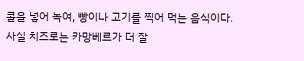콜을 넣어 녹여, 빵이나 고기를 찍어 먹는 음식이다.
사실 치즈로는 카망베르가 더 잘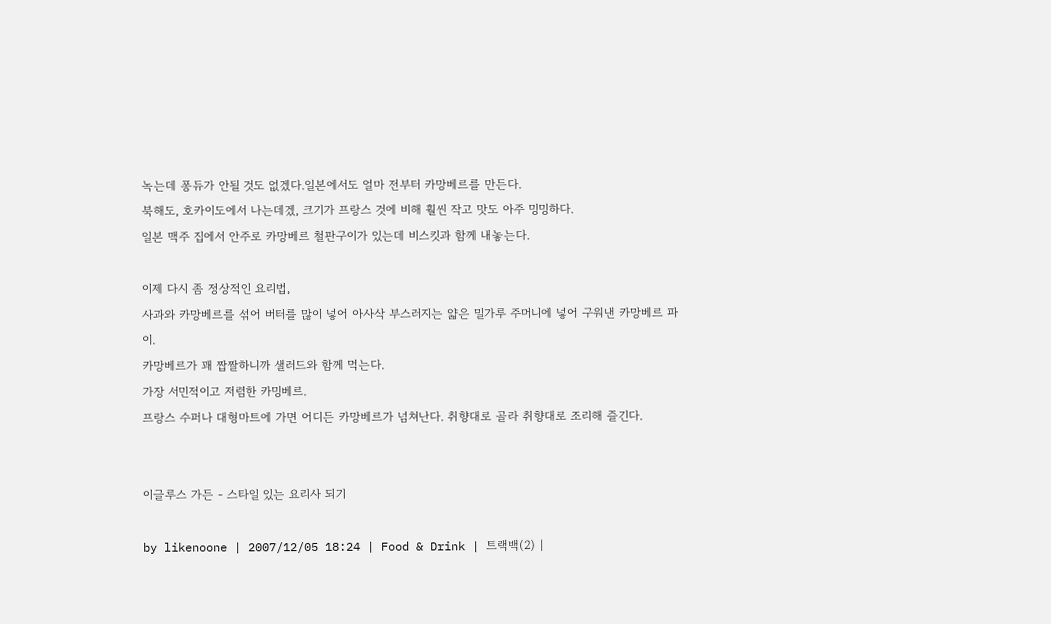녹는데 퐁듀가 안될 것도 없겠다.일본에서도 얼마 전부터 카망베르를 만든다.
북해도, 호카이도에서 나는데겠, 크기가 프랑스 것에 비해 훨씬 작고 맛도 아주 밍밍하다.
일본 맥주 집에서 안주로 카망베르 철판구이가 있는데 비스킷과 함께 내놓는다.

이제 다시 좀 정상적인 요리법,
사과와 카망베르를 섞어 버터를 많이 넣어 아사삭 부스러지는 얇은 밀가루 주머니에 넣어 구워낸 카망베르 파이.
카망베르가 꽤 짭짤하니까 샐러드와 함께 먹는다.
가장 서민적이고 저렴한 카밍베르.
프랑스 수퍼나 대형마트에 가면 어디든 카망베르가 넘쳐난다. 취향대로 골라 취향대로 조리해 즐긴다.


이글루스 가든 - 스타일 있는 요리사 되기

by likenoone | 2007/12/05 18:24 | Food & Drink | 트랙백(2) |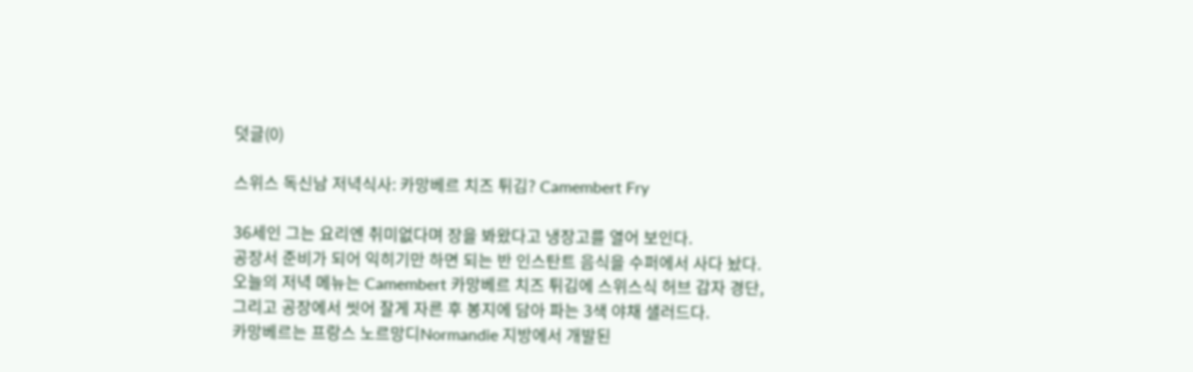덧글(0)

스위스 독신남 저녁식사: 카망베르 치즈 튀김? Camembert Fry

36세인 그는 요리엔 취미없다며 장을 봐왔다고 냉장고를 열어 보인다.
공장서 준비가 되어 익히기만 하면 되는 반 인스탄트 음식을 수퍼에서 사다 놨다.
오늘의 저녁 메뉴는 Camembert 카망베르 치즈 튀김에 스위스식 허브 감자 경단,
그리고 공장에서 씻어 잘게 자른 후 봉지에 담아 파는 3색 야채 샐러드다.
카망베르는 프랑스 노르망디Normandie 지방에서 개발된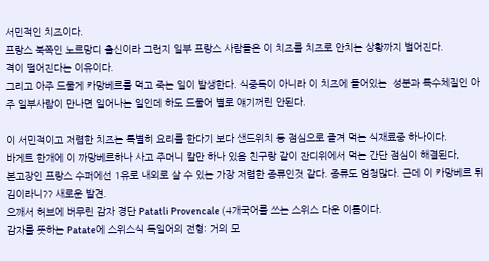서민적인 치즈이다.
프랑스 북쪽인 노르망디 출신이라 그런지 일부 프랑스 사람들은 이 치즈를 치즈로 안치는 상황까지 벌어진다.
격이 떨어진다는 이유이다.
그리고 아주 드물게 카망베르를 먹고 죽는 일이 발생한다. 식중독이 아니라 이 치즈에 들어있는  성분과 특수체질인 아주 일부사람이 만나면 일어나는 일인데 하도 드물어 별로 얘기꺼린 안된다.

이 서민적이고 저렴한 치즈는 특별히 요리를 한다기 보다 샌드위치 등 점심으로 즐겨 먹는 식재료중 하나이다.
바게트 한개에 이 까망베르하나 사고 주머니 칼만 하나 있음 친구랑 같이 잔디위에서 먹는 간단 점심이 해결된다,
본고장인 프랑스 수퍼에선 1유로 내외로 살 수 있는 가장 저렴한 종류인것 같다. 종류도 엄청많다. 근데 이 카망베르 튀김이라니?? 새로운 발견.
으깨서 허브에 버무린 감자 경단 Patatli Provencale (4개국어를 쓰는 스위스 다운 이름이다.
감자를 뜻하는 Patate에 스위스식 독일어의 전형: 거의 모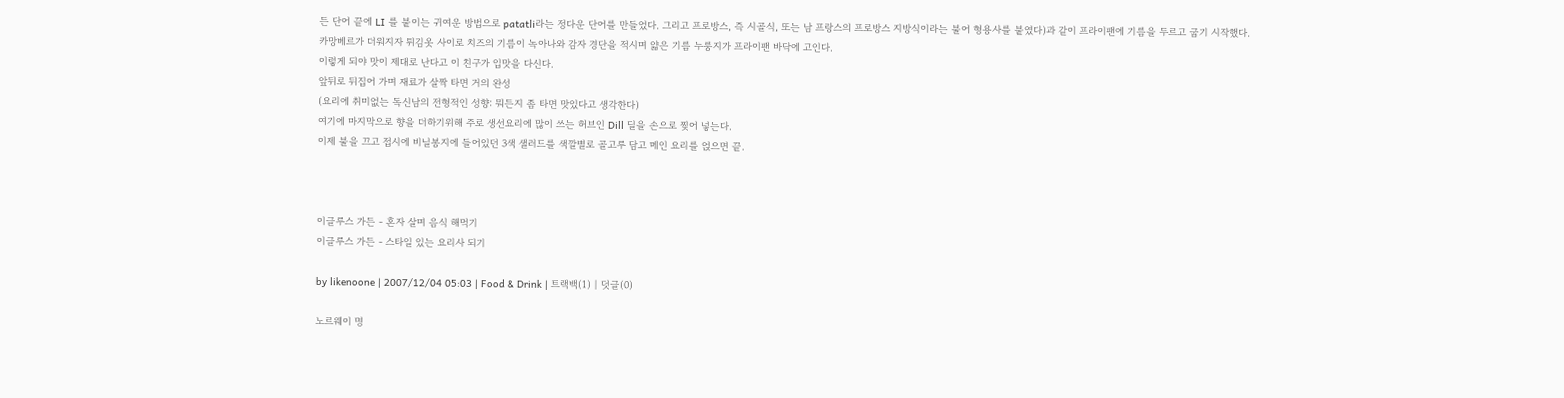든 단어 끝에 LI 를 붙이는 귀여운 방법으로 patatli라는 정다운 단어를 만들었다. 그리고 프로방스, 즉 시골식, 또는 남 프랑스의 프로방스 지방식이라는 불어 형용사를 붙였다)과 같이 프라이팬에 기름을 두르고 굽기 시작했다.
카망베르가 더워지자 튀김옷 사이로 치즈의 기름이 녹아나와 감자 경단을 적시며 얇은 기름 누룽지가 프라이팬 바닥에 고인다.
이렇게 되야 맛이 제대로 난다고 이 친구가 입맛을 다신다.
앞뒤로 뒤집어 가며 재료가 살짝 타면 거의 완성
(요리에 취미없는 독신남의 전형적인 성향: 뭐든지 좀 타면 맛있다고 생각한다)
여기에 마지막으로 향을 더하기위해 주로 생선요리에 많이 쓰는 허브인 Dill 딜을 손으로 찢어 넣는다.
이제 불을 끄고 접시에 비닐봉지에 들어있던 3색 샐러드를 색깔별로 골고루 담고 메인 요리를 얹으면 끝.



이글루스 가든 - 혼자 살며 음식 해먹기
이글루스 가든 - 스타일 있는 요리사 되기

by likenoone | 2007/12/04 05:03 | Food & Drink | 트랙백(1) | 덧글(0)

노르웨이 명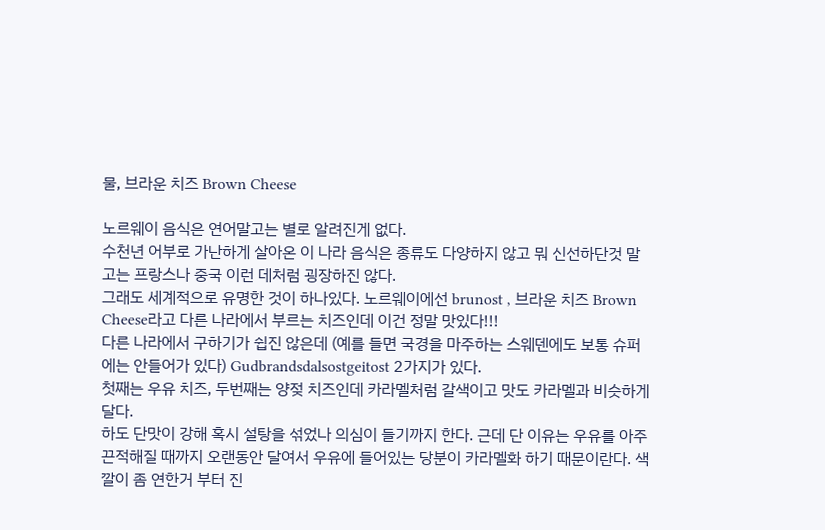물, 브라운 치즈 Brown Cheese

노르웨이 음식은 연어말고는 별로 알려진게 없다.
수천년 어부로 가난하게 살아온 이 나라 음식은 종류도 다양하지 않고 뭐 신선하단것 말고는 프랑스나 중국 이런 데처럼 굉장하진 않다.
그래도 세계적으로 유명한 것이 하나있다. 노르웨이에선 brunost , 브라운 치즈 Brown Cheese라고 다른 나라에서 부르는 치즈인데 이건 정말 맛있다!!!
다른 나라에서 구하기가 쉽진 않은데 (예를 들면 국경을 마주하는 스웨덴에도 보통 슈퍼에는 안들어가 있다) Gudbrandsdalsostgeitost 2가지가 있다.
첫째는 우유 치즈, 두번째는 양젖 치즈인데 카라멜처럼 갈색이고 맛도 카라멜과 비슷하게 달다.
하도 단맛이 강해 혹시 설탕을 섞었나 의심이 들기까지 한다. 근데 단 이유는 우유를 아주 끈적해질 때까지 오랜동안 달여서 우유에 들어있는 당분이 카라멜화 하기 때문이란다. 색깔이 좀 연한거 부터 진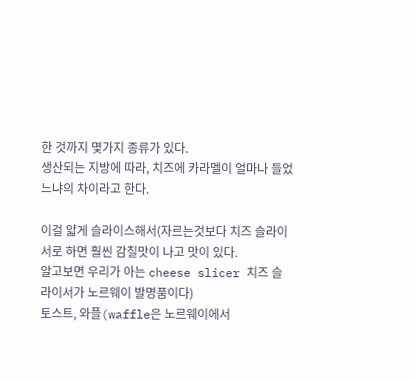한 것까지 몇가지 종류가 있다.
생산되는 지방에 따라, 치즈에 카라멜이 얼마나 들었느냐의 차이라고 한다.

이걸 얇게 슬라이스해서(자르는것보다 치즈 슬라이서로 하면 훨씬 감칠맛이 나고 맛이 있다.
알고보면 우리가 아는 cheese slicer 치즈 슬라이서가 노르웨이 발명품이다)
토스트, 와플(waffle은 노르웨이에서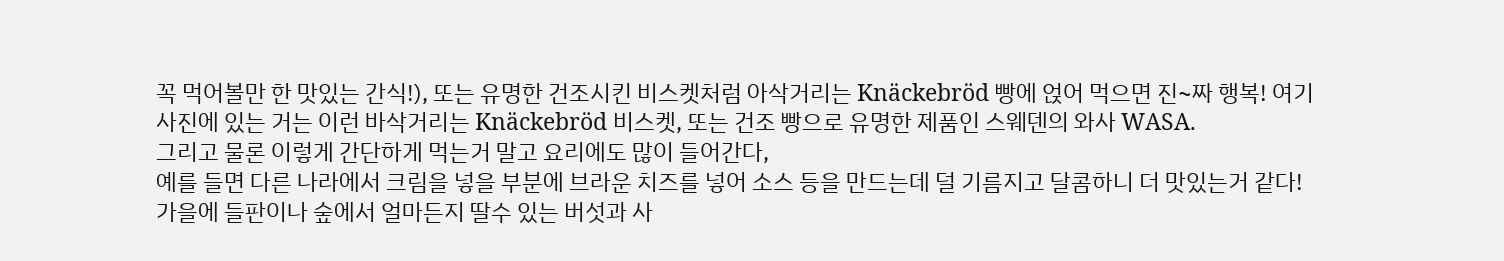꼭 먹어볼만 한 맛있는 간식!), 또는 유명한 건조시킨 비스켓처럼 아삭거리는 Knäckebröd 빵에 얹어 먹으면 진~짜 행복! 여기 사진에 있는 거는 이런 바삭거리는 Knäckebröd 비스켓, 또는 건조 빵으로 유명한 제품인 스웨덴의 와사 WASA.
그리고 물론 이렇게 간단하게 먹는거 말고 요리에도 많이 들어간다,
예를 들면 다른 나라에서 크림을 넣을 부분에 브라운 치즈를 넣어 소스 등을 만드는데 덜 기름지고 달콤하니 더 맛있는거 같다!
가을에 들판이나 숲에서 얼마든지 딸수 있는 버섯과 사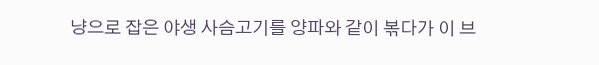냥으로 잡은 야생 사슴고기를 양파와 같이 볶다가 이 브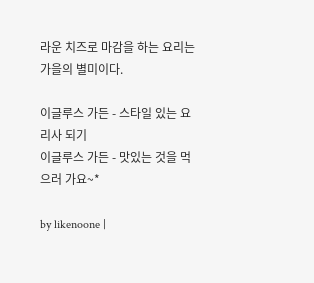라운 치즈로 마감을 하는 요리는 가을의 별미이다.

이글루스 가든 - 스타일 있는 요리사 되기
이글루스 가든 - 맛있는 것을 먹으러 가요~*

by likenoone |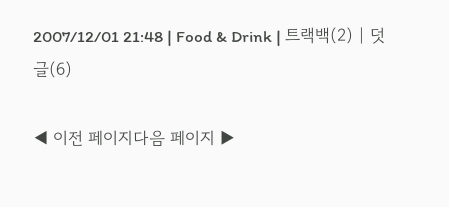2007/12/01 21:48 | Food & Drink | 트랙백(2) | 덧글(6)

◀ 이전 페이지다음 페이지 ▶